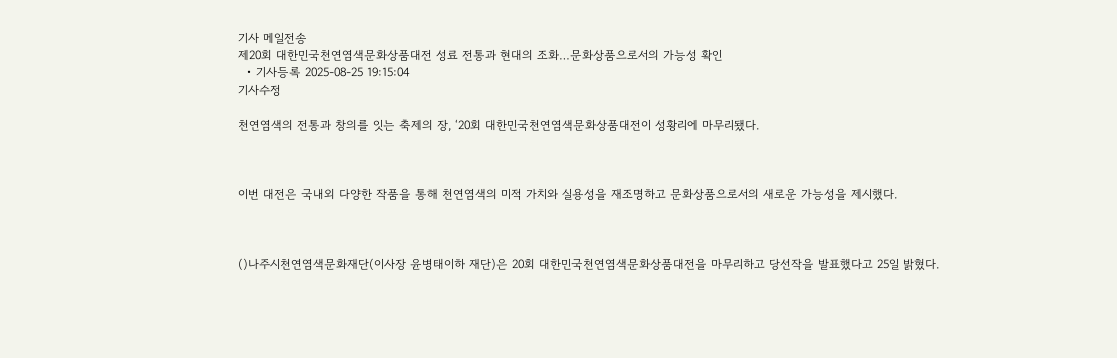기사 메일전송
제20회 대한민국천연염색문화상품대전 성료 전통과 현대의 조화…문화상품으로서의 가능성 확인
  • 기사등록 2025-08-25 19:15:04
기사수정

천연염색의 전통과 창의를 잇는 축제의 장, ‘20회 대한민국천연염색문화상품대전이 성황리에 마무리됐다.



이번 대전은 국내외 다양한 작품을 통해 천연염색의 미적 가치와 실용성을 재조명하고 문화상품으로서의 새로운 가능성을 제시했다.



()나주시천연염색문화재단(이사장 윤병태이하 재단)은 20회 대한민국천연염색문화상품대전을 마무리하고 당선작을 발표했다고 25일 밝혔다.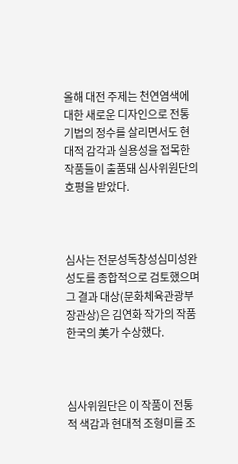올해 대전 주제는 천연염색에 대한 새로운 디자인으로 전통 기법의 정수를 살리면서도 현대적 감각과 실용성을 접목한 작품들이 출품돼 심사위원단의 호평을 받았다.



심사는 전문성독창성심미성완성도를 종합적으로 검토했으며 그 결과 대상(문화체육관광부장관상)은 김연화 작가의 작품 한국의 美가 수상했다.



심사위원단은 이 작품이 전통적 색감과 현대적 조형미를 조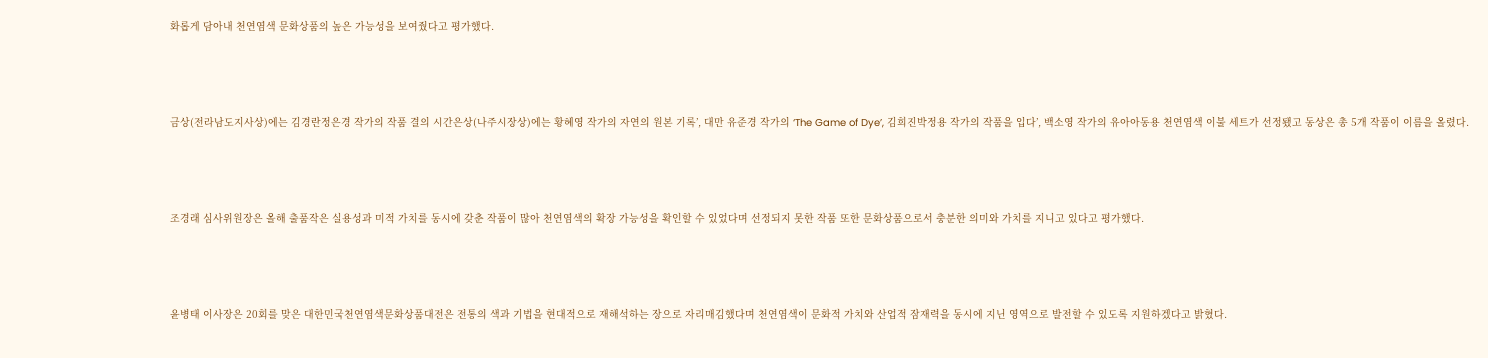화롭게 담아내 천연염색 문화상품의 높은 가능성을 보여줬다고 평가했다.



금상(전라남도지사상)에는 김경란정은경 작가의 작품 결의 시간은상(나주시장상)에는 황혜영 작가의 자연의 원본 기록’, 대만 유준경 작가의 ‘The Game of Dye’, 김희진박정용 작가의 작품을 입다’, 백소영 작가의 유아아동용 천연염색 이불 세트가 선정됐고 동상은 총 5개 작품이 이름을 올렸다.



조경래 심사위원장은 올해 출품작은 실용성과 미적 가치를 동시에 갖춘 작품이 많아 천연염색의 확장 가능성을 확인할 수 있었다며 선정되지 못한 작품 또한 문화상품으로서 충분한 의미와 가치를 지니고 있다고 평가했다.



윤병태 이사장은 20회를 맞은 대한민국천연염색문화상품대전은 전통의 색과 기법을 현대적으로 재해석하는 장으로 자리매김했다며 천연염색이 문화적 가치와 산업적 잠재력을 동시에 지닌 영역으로 발전할 수 있도록 지원하겠다고 밝혔다.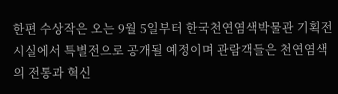한편 수상작은 오는 9월 5일부터 한국천연염색박물관 기획전시실에서 특별전으로 공개될 예정이며 관람객들은 천연염색의 전통과 혁신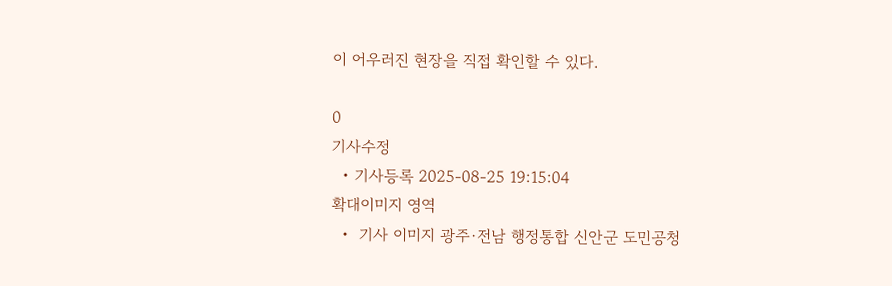이 어우러진 현장을 직접 확인할 수 있다.

0
기사수정
  • 기사등록 2025-08-25 19:15:04
확대이미지 영역
  •  기사 이미지 광주·전남 행정통합 신안군 도민공청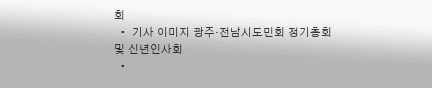회
  •  기사 이미지 광주·전남시도민회 정기총회 및 신년인사회
  •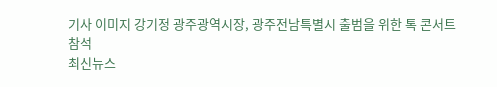기사 이미지 강기정 광주광역시장, 광주전남특별시 출범을 위한 톡 콘서트 참석
최신뉴스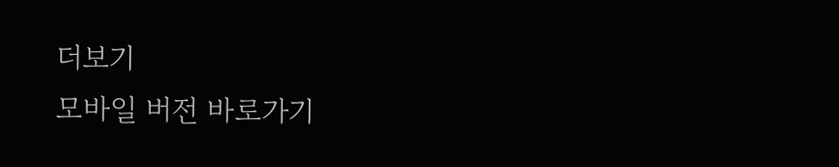더보기
모바일 버전 바로가기